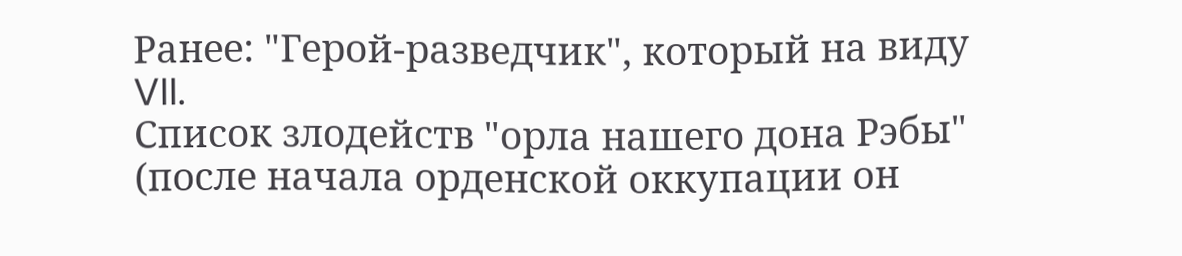Ранее: "Герой-разведчик", который на виду
VII.
Список злодейств "орла нашего дона Рэбы" (после начала орденской оккупации он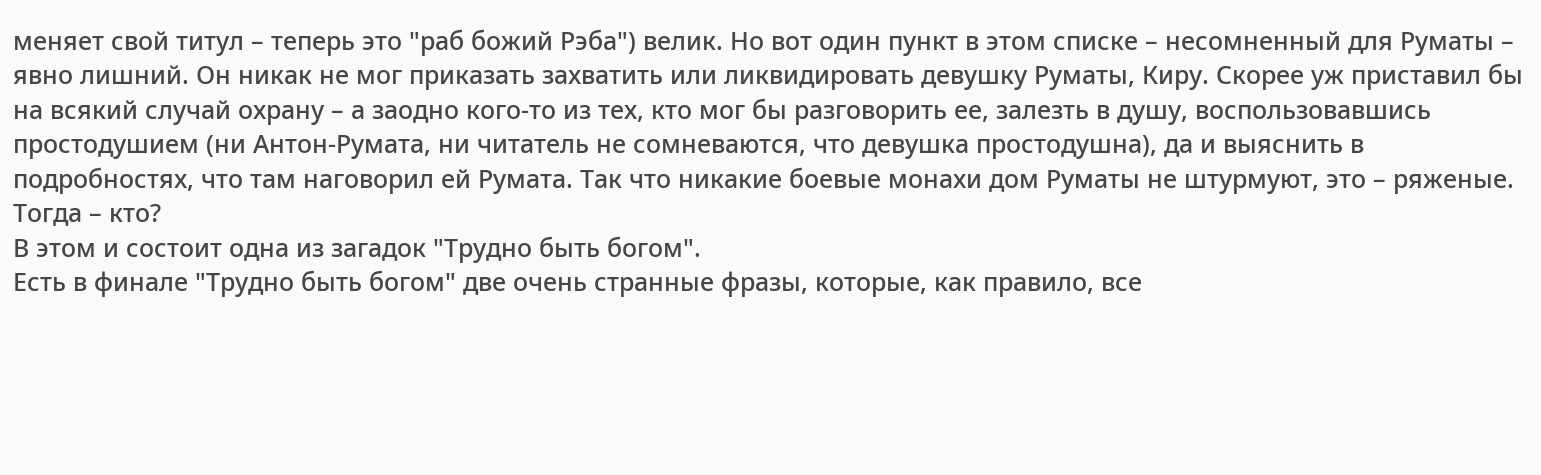меняет свой титул – теперь это "раб божий Рэба") велик. Но вот один пункт в этом списке – несомненный для Руматы – явно лишний. Он никак не мог приказать захватить или ликвидировать девушку Руматы, Киру. Скорее уж приставил бы на всякий случай охрану – а заодно кого-то из тех, кто мог бы разговорить ее, залезть в душу, воспользовавшись простодушием (ни Антон-Румата, ни читатель не сомневаются, что девушка простодушна), да и выяснить в подробностях, что там наговорил ей Румата. Так что никакие боевые монахи дом Руматы не штурмуют, это – ряженые.
Тогда – кто?
В этом и состоит одна из загадок "Трудно быть богом".
Есть в финале "Трудно быть богом" две очень странные фразы, которые, как правило, все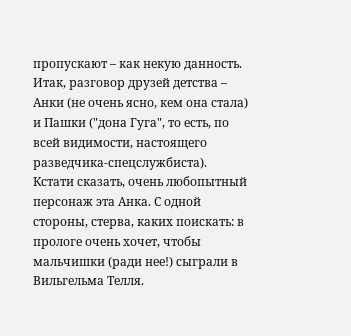пропускают – как некую данность.
Итак, разговор друзей детства – Анки (не очень ясно, кем она стала) и Пашки ("дона Гуга", то есть, по всей видимости, настоящего разведчика-спецслужбиста).
Кстати сказать, очень любопытный персонаж эта Анка. С одной стороны, стерва, каких поискать: в прологе очень хочет, чтобы мальчишки (ради нее!) сыграли в Вильгельма Телля.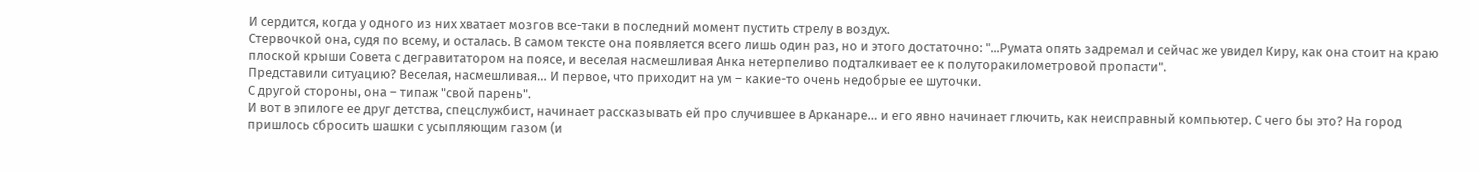И сердится, когда у одного из них хватает мозгов все-таки в последний момент пустить стрелу в воздух.
Стервочкой она, судя по всему, и осталась. В самом тексте она появляется всего лишь один раз, но и этого достаточно: "...Румата опять задремал и сейчас же увидел Киру, как она стоит на краю плоской крыши Совета с дегравитатором на поясе, и веселая насмешливая Анка нетерпеливо подталкивает ее к полуторакилометровой пропасти".
Представили ситуацию? Веселая, насмешливая… И первое, что приходит на ум – какие-то очень недобрые ее шуточки.
С другой стороны, она – типаж "свой парень".
И вот в эпилоге ее друг детства, спецслужбист, начинает рассказывать ей про случившее в Арканаре… и его явно начинает глючить, как неисправный компьютер. С чего бы это? На город пришлось сбросить шашки с усыпляющим газом (и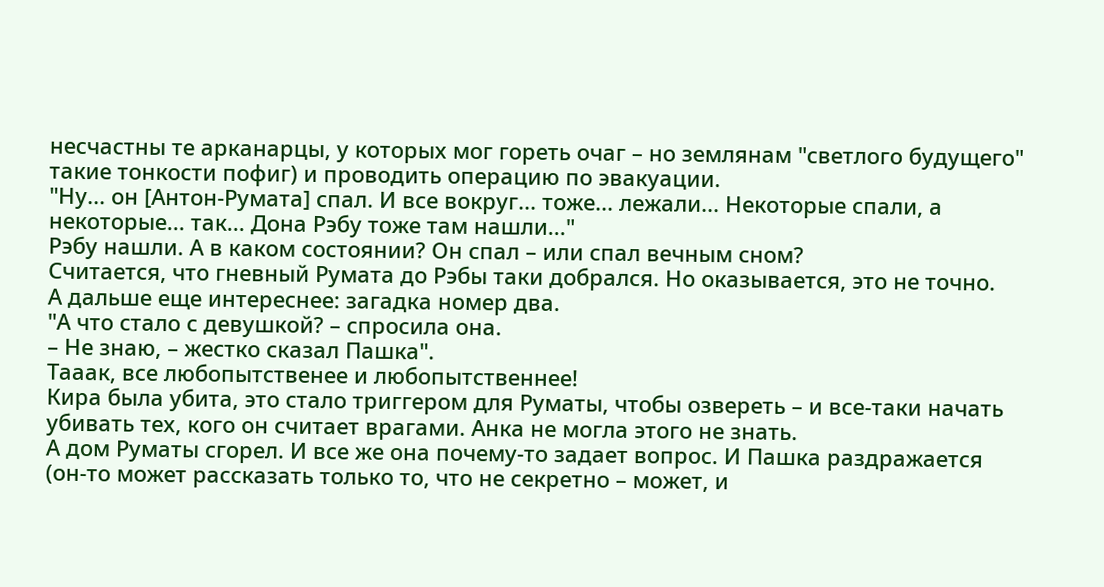несчастны те арканарцы, у которых мог гореть очаг – но землянам "светлого будущего" такие тонкости пофиг) и проводить операцию по эвакуации.
"Ну... он [Антон-Румата] спал. И все вокруг... тоже... лежали... Некоторые спали, а некоторые... так... Дона Рэбу тоже там нашли..."
Рэбу нашли. А в каком состоянии? Он спал – или спал вечным сном?
Считается, что гневный Румата до Рэбы таки добрался. Но оказывается, это не точно.
А дальше еще интереснее: загадка номер два.
"А что стало с девушкой? – спросила она.
– Не знаю, – жестко сказал Пашка".
Тааак, все любопытственее и любопытственнее!
Кира была убита, это стало триггером для Руматы, чтобы озвереть – и все-таки начать убивать тех, кого он считает врагами. Анка не могла этого не знать.
А дом Руматы сгорел. И все же она почему-то задает вопрос. И Пашка раздражается (он-то может рассказать только то, что не секретно – может, и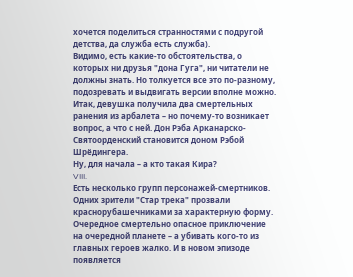хочется поделиться странностями с подругой детства, да служба есть служба).
Видимо, есть какие-то обстоятельства, о которых ни друзья "дона Гуга", ни читатели не должны знать. Но толкуется все это по-разному, подозревать и выдвигать версии вполне можно.
Итак, девушка получила два смертельных ранения из арбалета – но почему-то возникает вопрос, а что с ней. Дон Рэба Арканарско-Святоорденский становится доном Рэбой Шрёдингера.
Ну, для начала – а кто такая Кира?
VIII.
Есть несколько групп персонажей-смертников. Одних зрители "Стар трека" прозвали краснорубашечниками за характерную форму. Очередное смертельно опасное приключение на очередной планете – а убивать кого-то из главных героев жалко. И в новом эпизоде появляется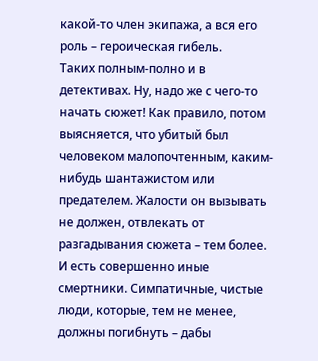какой-то член экипажа, а вся его роль – героическая гибель.
Таких полным-полно и в детективах. Ну, надо же с чего-то начать сюжет! Как правило, потом выясняется, что убитый был человеком малопочтенным, каким-нибудь шантажистом или предателем. Жалости он вызывать не должен, отвлекать от разгадывания сюжета – тем более.
И есть совершенно иные смертники. Симпатичные, чистые люди, которые, тем не менее, должны погибнуть – дабы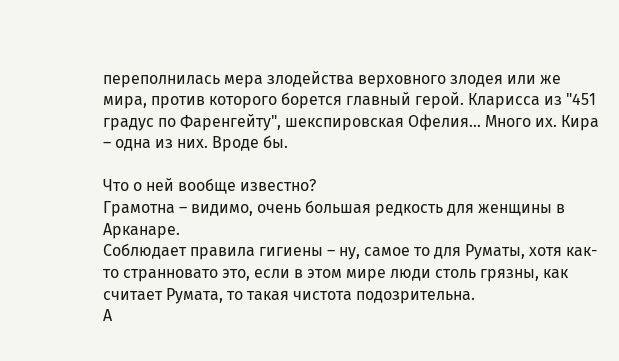переполнилась мера злодейства верховного злодея или же мира, против которого борется главный герой. Кларисса из "451 градус по Фаренгейту", шекспировская Офелия… Много их. Кира – одна из них. Вроде бы.

Что о ней вообще известно?
Грамотна – видимо, очень большая редкость для женщины в Арканаре.
Соблюдает правила гигиены – ну, самое то для Руматы, хотя как-то странновато это, если в этом мире люди столь грязны, как считает Румата, то такая чистота подозрительна.
А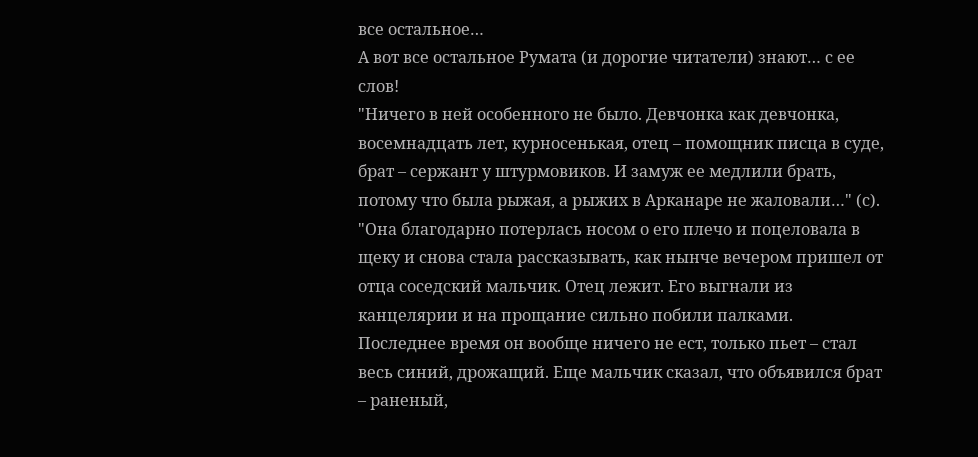все остальное…
А вот все остальное Румата (и дорогие читатели) знают… с ее слов!
"Ничего в ней особенного не было. Девчонка как девчонка, восемнадцать лет, курносенькая, отец – помощник писца в суде, брат – сержант у штурмовиков. И замуж ее медлили брать, потому что была рыжая, а рыжих в Арканаре не жаловали…" (с).
"Она благодарно потерлась носом о его плечо и поцеловала в щеку и снова стала рассказывать, как нынче вечером пришел от отца соседский мальчик. Отец лежит. Его выгнали из канцелярии и на прощание сильно побили палками. Последнее время он вообще ничего не ест, только пьет – стал весь синий, дрожащий. Еще мальчик сказал, что объявился брат – раненый,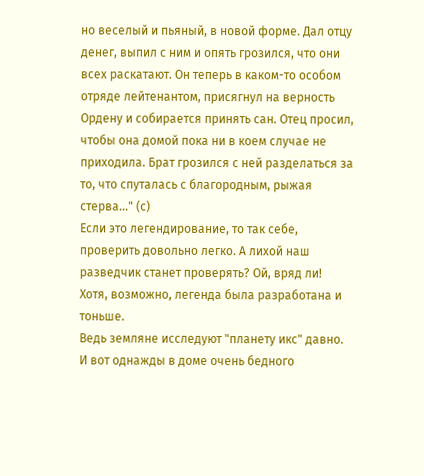но веселый и пьяный, в новой форме. Дал отцу денег, выпил с ним и опять грозился, что они всех раскатают. Он теперь в каком-то особом отряде лейтенантом, присягнул на верность Ордену и собирается принять сан. Отец просил, чтобы она домой пока ни в коем случае не приходила. Брат грозился с ней разделаться за то, что спуталась с благородным, рыжая стерва..." (с)
Если это легендирование, то так себе, проверить довольно легко. А лихой наш разведчик станет проверять? Ой, вряд ли!
Хотя, возможно, легенда была разработана и тоньше.
Ведь земляне исследуют "планету икс" давно. И вот однажды в доме очень бедного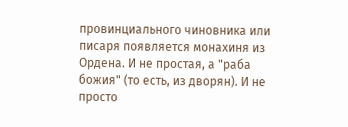провинциального чиновника или писаря появляется монахиня из Ордена. И не простая, а "раба божия" (то есть, из дворян). И не просто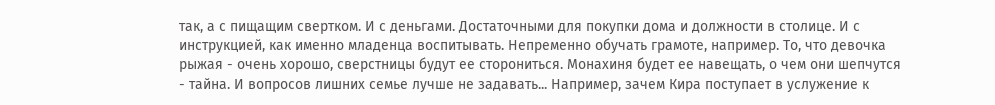так, а с пищащим свертком. И с деньгами. Достаточными для покупки дома и должности в столице. И с инструкцией, как именно младенца воспитывать. Непременно обучать грамоте, например. То, что девочка рыжая - очень хорошо, сверстницы будут ее сторониться. Монахиня будет ее навещать, о чем они шепчутся - тайна. И вопросов лишних семье лучше не задавать... Например, зачем Кира поступает в услужение к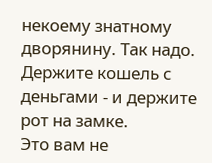некоему знатному дворянину. Так надо. Держите кошель с деньгами - и держите рот на замке.
Это вам не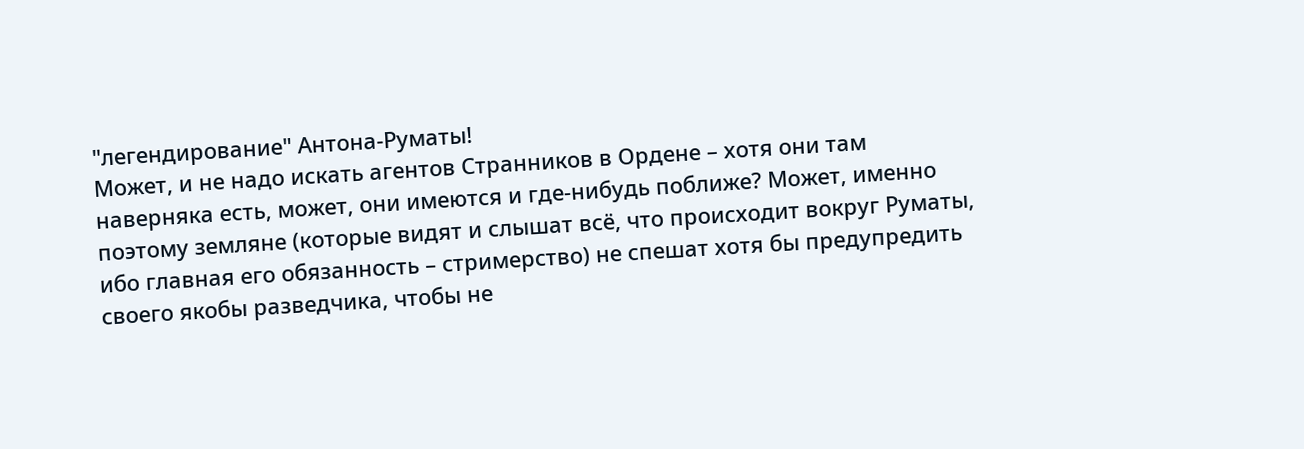"легендирование" Антона-Руматы!
Может, и не надо искать агентов Странников в Ордене – хотя они там наверняка есть, может, они имеются и где-нибудь поближе? Может, именно поэтому земляне (которые видят и слышат всё, что происходит вокруг Руматы, ибо главная его обязанность – стримерство) не спешат хотя бы предупредить своего якобы разведчика, чтобы не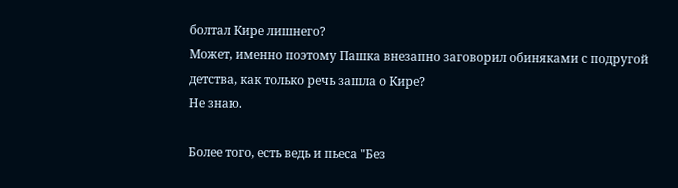болтал Кире лишнего?
Может, именно поэтому Пашка внезапно заговорил обиняками с подругой детства, как только речь зашла о Кире?
Не знаю.

Более того, есть ведь и пьеса "Без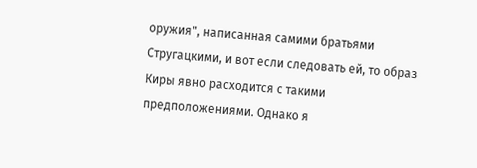оружия", написанная самими братьями Стругацкими, и вот если следовать ей, то образ Киры явно расходится с такими предположениями. Однако я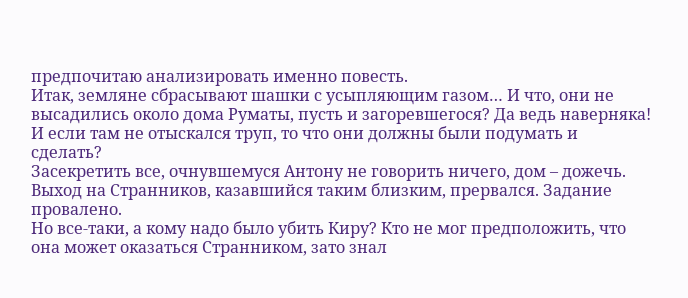предпочитаю анализировать именно повесть.
Итак, земляне сбрасывают шашки с усыпляющим газом… И что, они не высадились около дома Руматы, пусть и загоревшегося? Да ведь наверняка! И если там не отыскался труп, то что они должны были подумать и сделать?
Засекретить все, очнувшемуся Антону не говорить ничего, дом – дожечь.
Выход на Странников, казавшийся таким близким, прервался. Задание провалено.
Но все-таки, а кому надо было убить Киру? Кто не мог предположить, что она может оказаться Странником, зато знал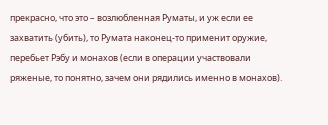прекрасно, что это – возлюбленная Руматы, и уж если ее захватить (убить), то Румата наконец-то применит оружие, перебьет Рэбу и монахов (если в операции участвовали ряженые, то понятно, зачем они рядились именно в монахов).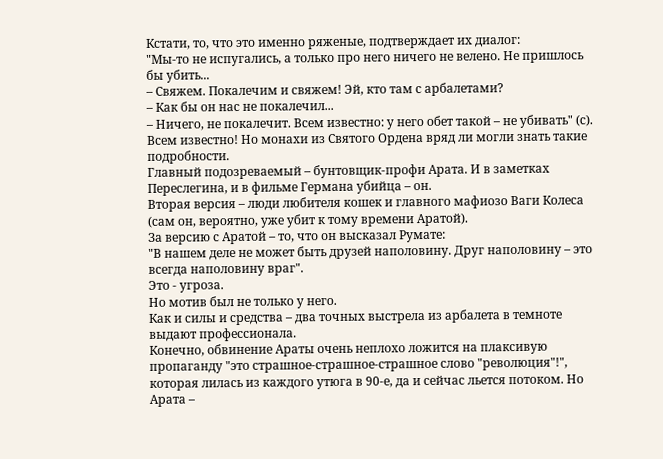Кстати, то, что это именно ряженые, подтверждает их диалог:
"Мы-то не испугались, а только про него ничего не велено. Не пришлось бы убить...
– Свяжем. Покалечим и свяжем! Эй, кто там с арбалетами?
– Как бы он нас не покалечил...
– Ничего, не покалечит. Всем известно: у него обет такой – не убивать" (с).
Всем известно! Но монахи из Святого Ордена вряд ли могли знать такие подробности.
Главный подозреваемый – бунтовщик-профи Арата. И в заметках Переслегина, и в фильме Германа убийца – он.
Вторая версия – люди любителя кошек и главного мафиозо Ваги Колеса (сам он, вероятно, уже убит к тому времени Аратой).
За версию с Аратой – то, что он высказал Румате:
"В нашем деле не может быть друзей наполовину. Друг наполовину – это всегда наполовину враг".
Это - угроза.
Но мотив был не только у него.
Как и силы и средства – два точных выстрела из арбалета в темноте выдают профессионала.
Конечно, обвинение Араты очень неплохо ложится на плаксивую пропаганду "это страшное-страшное-страшное слово "революция"!", которая лилась из каждого утюга в 90-е, да и сейчас льется потоком. Но Арата –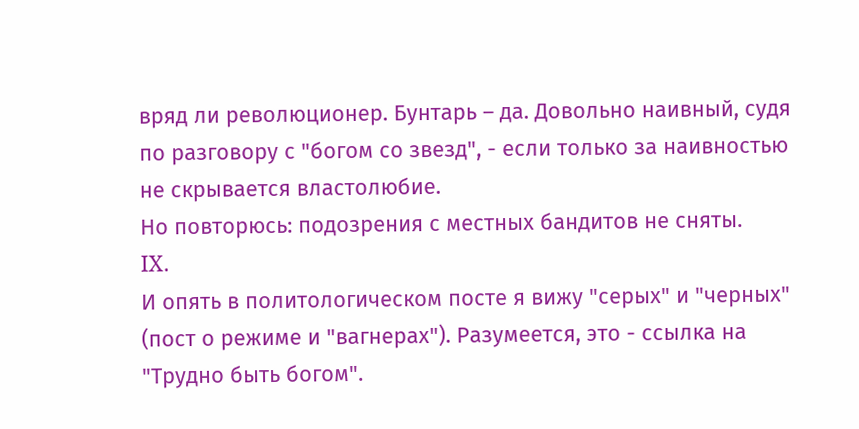вряд ли революционер. Бунтарь – да. Довольно наивный, судя по разговору с "богом со звезд", - если только за наивностью не скрывается властолюбие.
Но повторюсь: подозрения с местных бандитов не сняты.
IX.
И опять в политологическом посте я вижу "серых" и "черных" (пост о режиме и "вагнерах"). Разумеется, это - ссылка на "Трудно быть богом".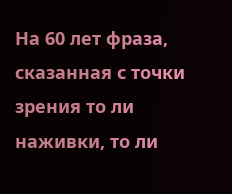На 60 лет фраза, сказанная с точки зрения то ли наживки, то ли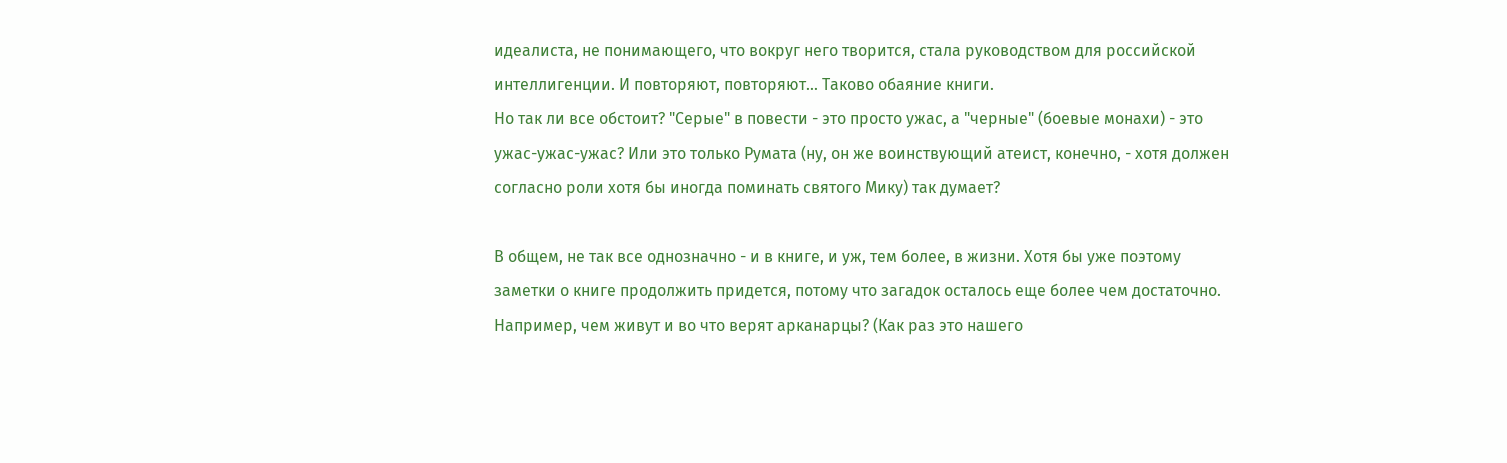идеалиста, не понимающего, что вокруг него творится, стала руководством для российской интеллигенции. И повторяют, повторяют... Таково обаяние книги.
Но так ли все обстоит? "Серые" в повести - это просто ужас, а "черные" (боевые монахи) - это ужас-ужас-ужас? Или это только Румата (ну, он же воинствующий атеист, конечно, - хотя должен согласно роли хотя бы иногда поминать святого Мику) так думает?

В общем, не так все однозначно - и в книге, и уж, тем более, в жизни. Хотя бы уже поэтому заметки о книге продолжить придется, потому что загадок осталось еще более чем достаточно. Например, чем живут и во что верят арканарцы? (Как раз это нашего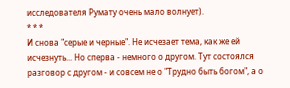исследователя Румату очень мало волнует).
* * *
И снова "серые и черные". Не исчезает тема, как же ей исчезнуть... Но сперва - немного о другом. Тут состоялся разговор с другом - и совсем не о "Трудно быть богом", а о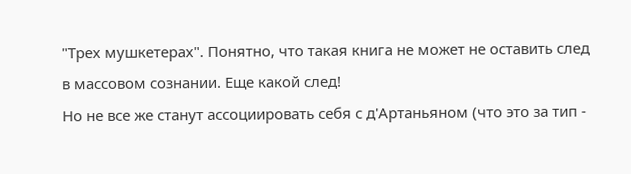"Трех мушкетерах". Понятно, что такая книга не может не оставить след в массовом сознании. Еще какой след!
Но не все же станут ассоциировать себя с д'Артаньяном (что это за тип -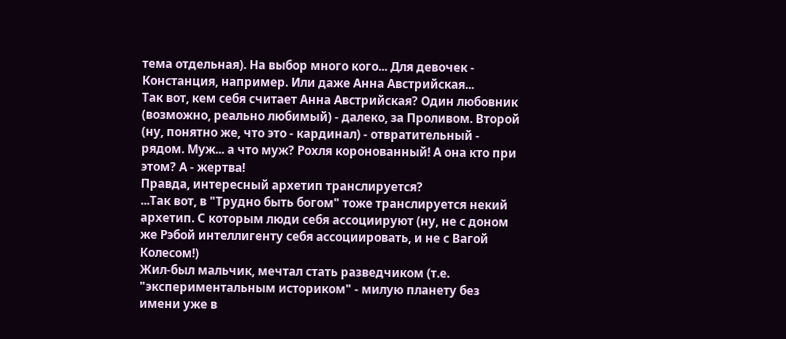тема отдельная). На выбор много кого... Для девочек - Констанция, например. Или даже Анна Австрийская...
Так вот, кем себя считает Анна Австрийская? Один любовник (возможно, реально любимый) - далеко, за Проливом. Второй (ну, понятно же, что это - кардинал) - отвратительный - рядом. Муж... а что муж? Рохля коронованный! А она кто при этом? А - жертва!
Правда, интересный архетип транслируется?
...Так вот, в "Трудно быть богом" тоже транслируется некий архетип. С которым люди себя ассоциируют (ну, не с доном же Рэбой интеллигенту себя ассоциировать, и не с Вагой Колесом!)
Жил-был мальчик, мечтал стать разведчиком (т.е. "экспериментальным историком" - милую планету без имени уже в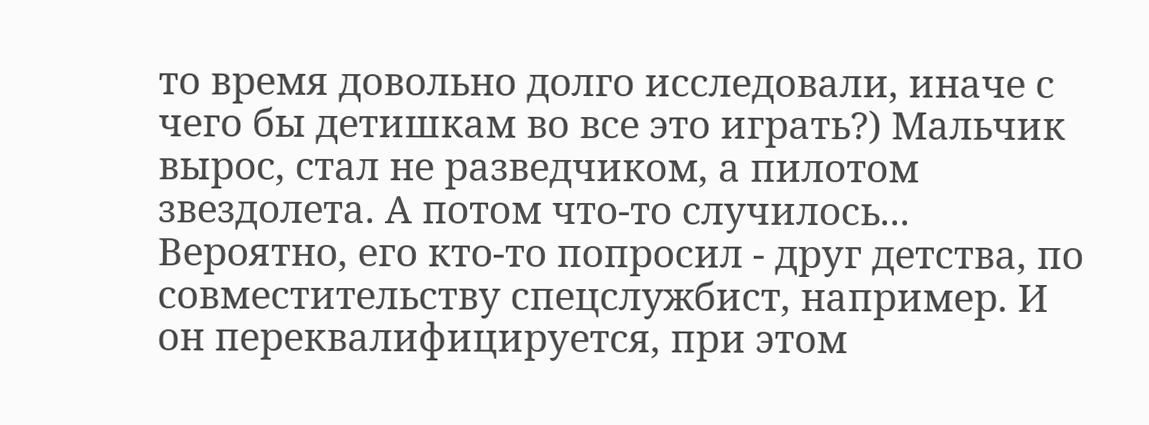то время довольно долго исследовали, иначе с чего бы детишкам во все это играть?) Мальчик вырос, стал не разведчиком, а пилотом звездолета. А потом что-то случилось... Вероятно, его кто-то попросил - друг детства, по совместительству спецслужбист, например. И он переквалифицируется, при этом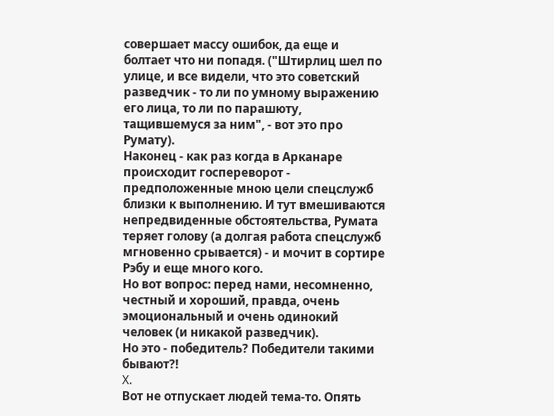совершает массу ошибок, да еще и болтает что ни попадя. ("Штирлиц шел по улице, и все видели, что это советский разведчик - то ли по умному выражению его лица, то ли по парашюту, тащившемуся за ним", - вот это про Румату).
Наконец - как раз когда в Арканаре происходит госпереворот - предположенные мною цели спецслужб близки к выполнению. И тут вмешиваются непредвиденные обстоятельства, Румата теряет голову (а долгая работа спецслужб мгновенно срывается) - и мочит в сортире Рэбу и еще много кого.
Но вот вопрос: перед нами, несомненно, честный и хороший, правда, очень эмоциональный и очень одинокий человек (и никакой разведчик).
Но это - победитель? Победители такими бывают?!
X.
Вот не отпускает людей тема-то. Опять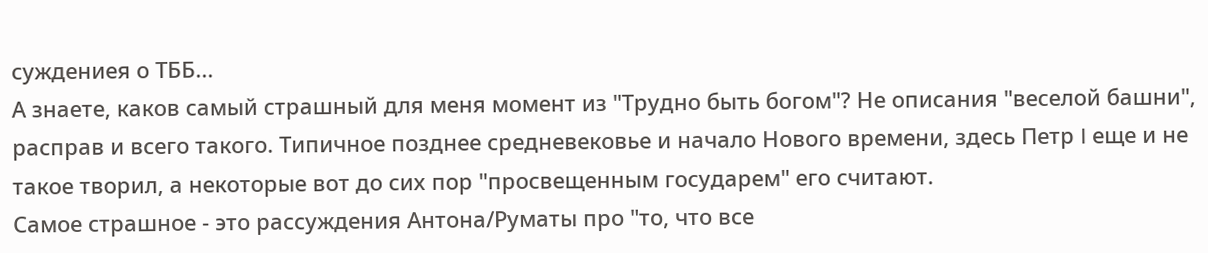суждениея о ТББ...
А знаете, каков самый страшный для меня момент из "Трудно быть богом"? Не описания "веселой башни", расправ и всего такого. Типичное позднее средневековье и начало Нового времени, здесь Петр I еще и не такое творил, а некоторые вот до сих пор "просвещенным государем" его считают.
Самое страшное - это рассуждения Антона/Руматы про "то, что все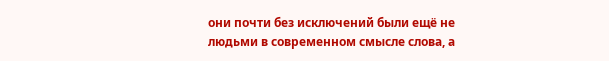они почти без исключений были ещё не людьми в современном смысле слова, а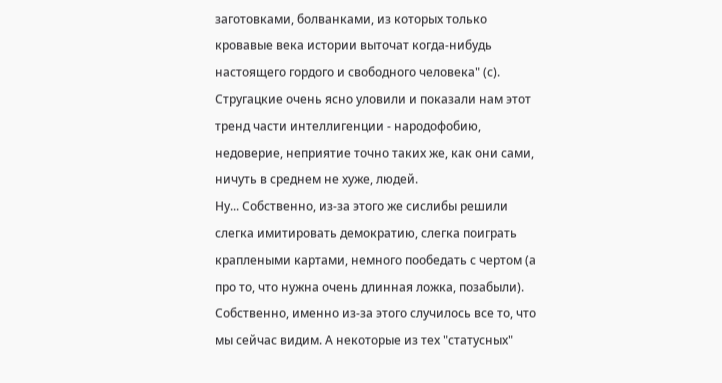заготовками, болванками, из которых только кровавые века истории выточат когда-нибудь настоящего гордого и свободного человека" (с).
Стругацкие очень ясно уловили и показали нам этот тренд части интеллигенции - народофобию, недоверие, неприятие точно таких же, как они сами, ничуть в среднем не хуже, людей.
Ну... Собственно, из-за этого же сислибы решили слегка имитировать демократию, слегка поиграть краплеными картами, немного пообедать с чертом (а про то, что нужна очень длинная ложка, позабыли).
Собственно, именно из-за этого случилось все то, что мы сейчас видим. А некоторые из тех "статусных"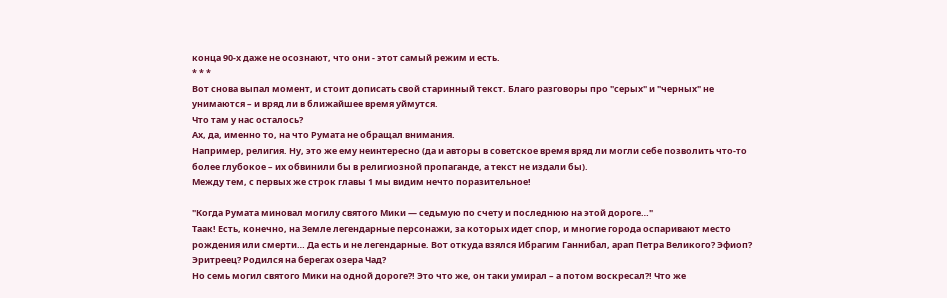конца 90-х даже не осознают, что они - этот самый режим и есть.
* * *
Вот снова выпал момент, и стоит дописать свой старинный текст. Благо разговоры про "серых" и "черных" не унимаются – и вряд ли в ближайшее время уймутся.
Что там у нас осталось?
Ах, да, именно то, на что Румата не обращал внимания.
Например, религия. Ну, это же ему неинтересно (да и авторы в советское время вряд ли могли себе позволить что-то более глубокое – их обвинили бы в религиозной пропаганде, а текст не издали бы).
Между тем, с первых же строк главы 1 мы видим нечто поразительное!

"Когда Румата миновал могилу святого Мики — седьмую по счету и последнюю на этой дороге…"
Таак! Есть, конечно, на Земле легендарные персонажи, за которых идет спор, и многие города оспаривают место рождения или смерти… Да есть и не легендарные. Вот откуда взялся Ибрагим Ганнибал, арап Петра Великого? Эфиоп? Эритреец? Родился на берегах озера Чад?
Но семь могил святого Мики на одной дороге?! Это что же, он таки умирал – а потом воскресал?! Что же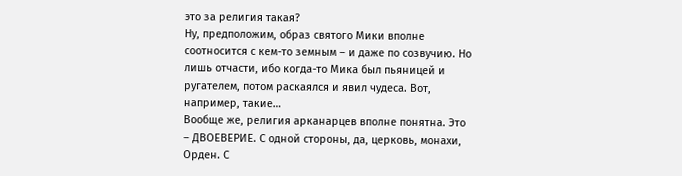это за религия такая?
Ну, предположим, образ святого Мики вполне соотносится с кем-то земным – и даже по созвучию. Но лишь отчасти, ибо когда-то Мика был пьяницей и ругателем, потом раскаялся и явил чудеса. Вот, например, такие…
Вообще же, религия арканарцев вполне понятна. Это – ДВОЕВЕРИЕ. С одной стороны, да, церковь, монахи, Орден. С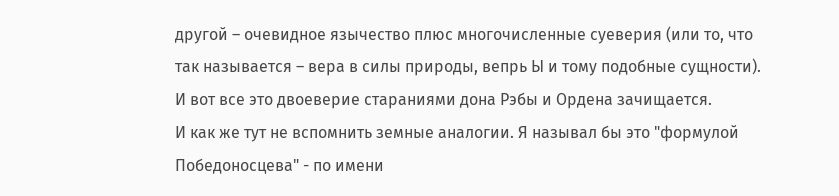другой – очевидное язычество плюс многочисленные суеверия (или то, что так называется – вера в силы природы, вепрь Ы и тому подобные сущности).
И вот все это двоеверие стараниями дона Рэбы и Ордена зачищается.
И как же тут не вспомнить земные аналогии. Я называл бы это "формулой Победоносцева" - по имени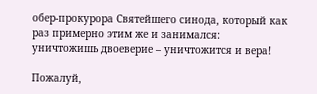обер-прокурора Святейшего синода, который как раз примерно этим же и занимался: уничтожишь двоеверие – уничтожится и вера!

Пожалуй,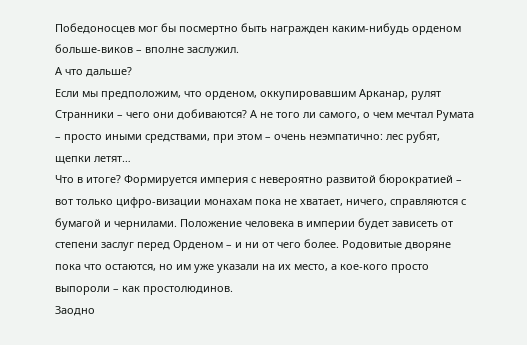Победоносцев мог бы посмертно быть награжден каким-нибудь орденом больше-виков – вполне заслужил.
А что дальше?
Если мы предположим, что орденом, оккупировавшим Арканар, рулят Странники – чего они добиваются? А не того ли самого, о чем мечтал Румата – просто иными средствами, при этом – очень неэмпатично: лес рубят, щепки летят…
Что в итоге? Формируется империя с невероятно развитой бюрократией – вот только цифро-визации монахам пока не хватает, ничего, справляются с бумагой и чернилами. Положение человека в империи будет зависеть от степени заслуг перед Орденом – и ни от чего более. Родовитые дворяне пока что остаются, но им уже указали на их место, а кое-кого просто выпороли – как простолюдинов.
Заодно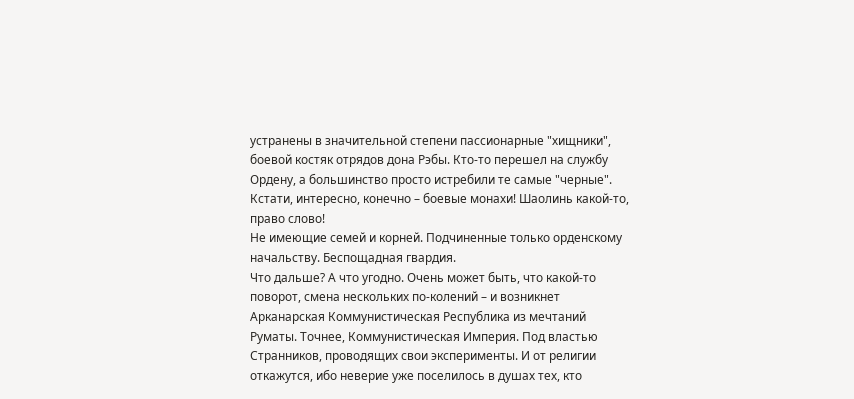устранены в значительной степени пассионарные "хищники", боевой костяк отрядов дона Рэбы. Кто-то перешел на службу Ордену, а большинство просто истребили те самые "черные". Кстати, интересно, конечно – боевые монахи! Шаолинь какой-то, право слово!
Не имеющие семей и корней. Подчиненные только орденскому начальству. Беспощадная гвардия.
Что дальше? А что угодно. Очень может быть, что какой-то поворот, смена нескольких по-колений – и возникнет Арканарская Коммунистическая Республика из мечтаний Руматы. Точнее, Коммунистическая Империя. Под властью Странников, проводящих свои эксперименты. И от религии откажутся, ибо неверие уже поселилось в душах тех, кто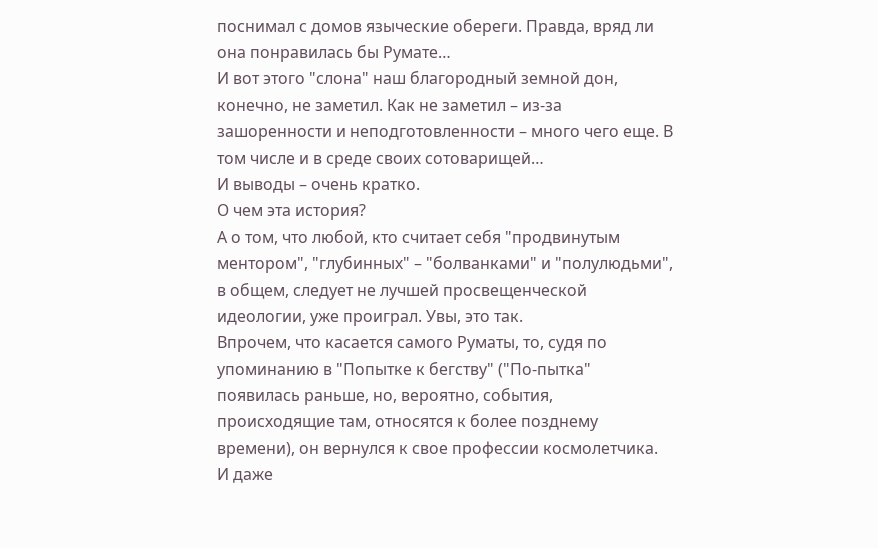поснимал с домов языческие обереги. Правда, вряд ли она понравилась бы Румате…
И вот этого "слона" наш благородный земной дон, конечно, не заметил. Как не заметил – из-за зашоренности и неподготовленности – много чего еще. В том числе и в среде своих сотоварищей…
И выводы – очень кратко.
О чем эта история?
А о том, что любой, кто считает себя "продвинутым ментором", "глубинных" – "болванками" и "полулюдьми", в общем, следует не лучшей просвещенческой идеологии, уже проиграл. Увы, это так.
Впрочем, что касается самого Руматы, то, судя по упоминанию в "Попытке к бегству" ("По-пытка" появилась раньше, но, вероятно, события, происходящие там, относятся к более позднему времени), он вернулся к свое профессии космолетчика. И даже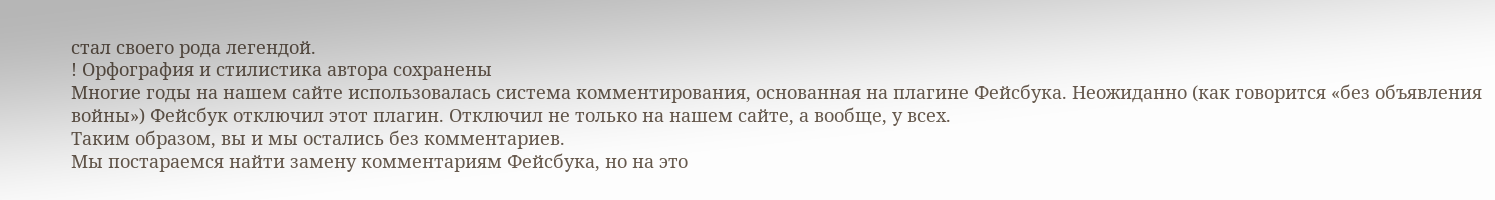стал своего рода легендой.
! Орфография и стилистика автора сохранены
Многие годы на нашем сайте использовалась система комментирования, основанная на плагине Фейсбука. Неожиданно (как говорится «без объявления войны») Фейсбук отключил этот плагин. Отключил не только на нашем сайте, а вообще, у всех.
Таким образом, вы и мы остались без комментариев.
Мы постараемся найти замену комментариям Фейсбука, но на это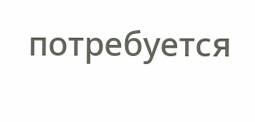потребуется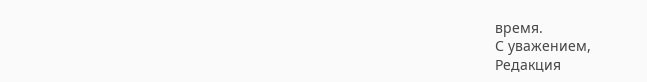время.
С уважением,
Редакция